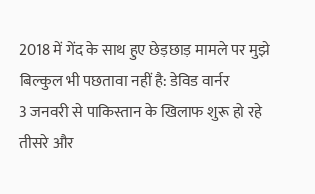2018 में गेंद के साथ हुए छेड़छाड़ मामले पर मुझे बिल्कुल भी पछतावा नहीं है: डेविड वार्नर
3 जनवरी से पाकिस्तान के खिलाफ शुरू हो रहे तीसरे और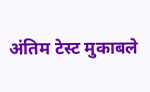अंतिम टेस्ट मुकाबले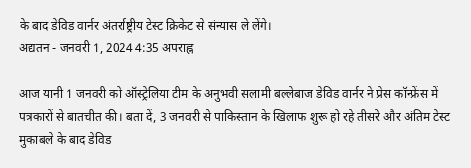के बाद डेविड वार्नर अंतर्राष्ट्रीय टेस्ट क्रिकेट से संन्यास ले लेंगे।
अद्यतन - जनवरी 1, 2024 4:35 अपराह्न

आज यानी 1 जनवरी को ऑस्ट्रेलिया टीम के अनुभवी सलामी बल्लेबाज डेविड वार्नर ने प्रेस कॉन्फ्रेंस में पत्रकारों से बातचीत की। बता दें, 3 जनवरी से पाकिस्तान के खिलाफ शुरू हो रहे तीसरे और अंतिम टेस्ट मुकाबले के बाद डेविड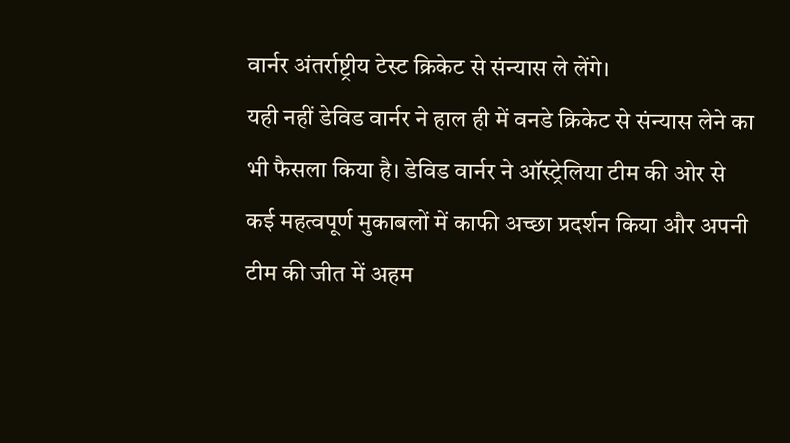वार्नर अंतर्राष्ट्रीय टेस्ट क्रिकेट से संन्यास ले लेंगे।
यही नहीं डेविड वार्नर ने हाल ही में वनडे क्रिकेट से संन्यास लेने का भी फैसला किया है। डेविड वार्नर ने ऑस्ट्रेलिया टीम की ओर से कई महत्वपूर्ण मुकाबलों में काफी अच्छा प्रदर्शन किया और अपनी टीम की जीत में अहम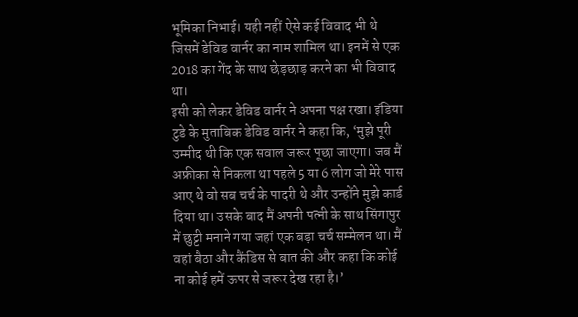भूमिका निभाई। यही नहीं ऐसे कई विवाद भी थे जिसमें डेविड वार्नर का नाम शामिल था। इनमें से एक 2018 का गेंद के साथ छेड़छाड़ करने का भी विवाद था।
इसी को लेकर डेविड वार्नर ने अपना पक्ष रखा। इंडिया टुडे के मुताबिक डेविड वार्नर ने कहा कि, ‘मुझे पूरी उम्मीद थी कि एक सवाल जरूर पूछा जाएगा। जब मैं अफ्रीका से निकला था पहले 5 या 6 लोग जो मेरे पास आए थे वो सब चर्च के पादरी थे और उन्होंने मुझे कार्ड दिया था। उसके बाद मैं अपनी पत्नी के साथ सिंगापुर में छुट्टी मनाने गया जहां एक बड़ा चर्च सम्मेलन था। मैं वहां बैठा और कैंडिस से बात की और कहा कि कोई ना कोई हमें ऊपर से जरूर देख रहा है।’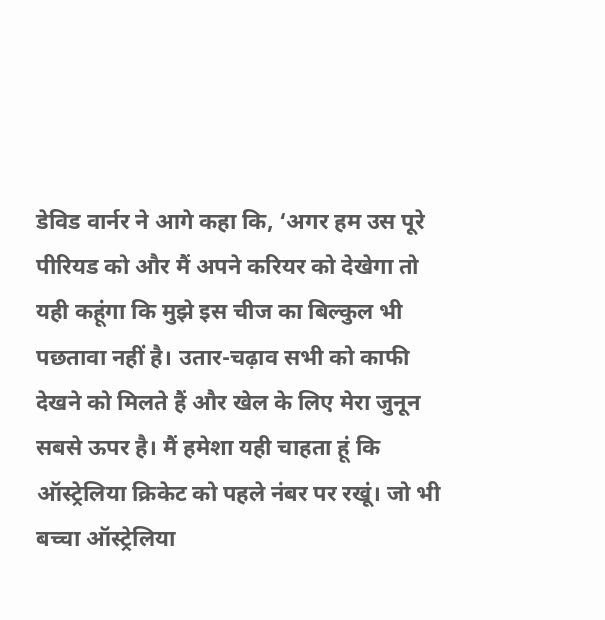डेविड वार्नर ने आगे कहा कि, ‘अगर हम उस पूरे पीरियड को और मैं अपने करियर को देखेगा तो यही कहूंगा कि मुझे इस चीज का बिल्कुल भी पछतावा नहीं है। उतार-चढ़ाव सभी को काफी देखने को मिलते हैं और खेल के लिए मेरा जुनून सबसे ऊपर है। मैं हमेशा यही चाहता हूं कि ऑस्ट्रेलिया क्रिकेट को पहले नंबर पर रखूं। जो भी बच्चा ऑस्ट्रेलिया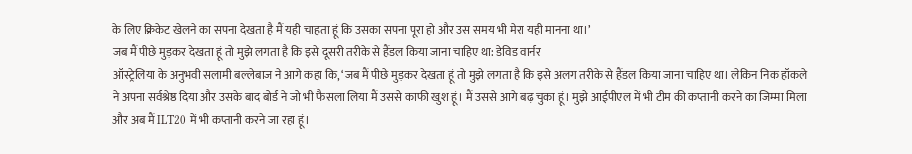के लिए क्रिकेट खेलने का सपना देखता है मैं यही चाहता हूं कि उसका सपना पूरा हो और उस समय भी मेरा यही मानना था।’
जब मैं पीछे मुड़कर देखता हूं तो मुझे लगता है कि इसे दूसरी तरीके से हैंडल किया जाना चाहिए था: डेविड वार्नर
ऑस्ट्रेलिया के अनुभवी सलामी बल्लेबाज ने आगे कहा कि, ‘जब मैं पीछे मुड़कर देखता हूं तो मुझे लगता है कि इसे अलग तरीके से हैंडल किया जाना चाहिए था। लेकिन निक हॉकले ने अपना सर्वश्रेष्ठ दिया और उसके बाद बोर्ड ने जो भी फैसला लिया मैं उससे काफी खुश हूं। मैं उससे आगे बढ़ चुका हूं। मुझे आईपीएल में भी टीम की कप्तानी करने का जिम्मा मिला और अब मैं ILT20 में भी कप्तानी करने जा रहा हूं।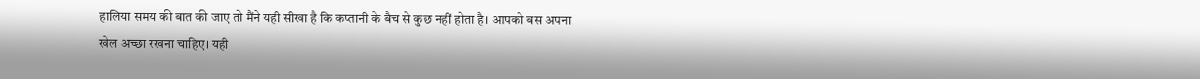हालिया समय की बात की जाए तो मैंने यही सीखा है कि कप्तानी के बैच से कुछ नहीं होता है। आपको बस अपना खेल अच्छा रखना चाहिए। यही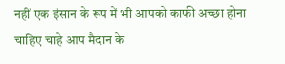नहीं एक इंसान के रूप में भी आपको काफी अच्छा होना चाहिए चाहे आप मैदान के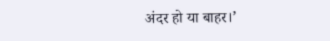अंदर हो या बाहर।’